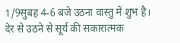1/9सुबह 4-6 बजे उठना वास्तु में शुभ है। देर से उठने से सूर्य की सकारात्मक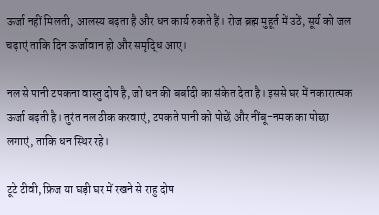ऊर्जा नहीं मिलती, आलस्य बढ़ता है और धन कार्य रुकते हैं। रोज ब्रह्म मुहूर्त में उठें, सूर्य को जल चढ़ाएं ताकि दिन ऊर्जावान हो और समृद्धि आए।

नल से पानी टपकना वास्तु दोष है, जो धन की बर्बादी का संकेत देता है। इससे घर में नकारात्मक ऊर्जा बढ़ती है। तुरंत नल ठीक करवाएं, टपकते पानी को पोछें और नींबू-नमक का पोछा लगाएं, ताकि धन स्थिर रहे।

टूटे टीवी, फ्रिज या घड़ी घर में रखने से राहु दोष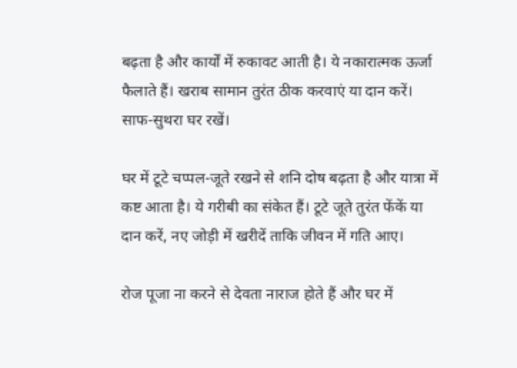बढ़ता है और कार्यों में रुकावट आती है। ये नकारात्मक ऊर्जा फैलाते हैं। खराब सामान तुरंत ठीक करवाएं या दान करें। साफ-सुथरा घर रखें।

घर में टूटे चप्पल-जूते रखने से शनि दोष बढ़ता है और यात्रा में कष्ट आता है। ये गरीबी का संकेत हैं। टूटे जूते तुरंत फेंकें या दान करें, नए जोड़ी में खरीदें ताकि जीवन में गति आए।

रोज पूजा ना करने से देवता नाराज होते हैं और घर में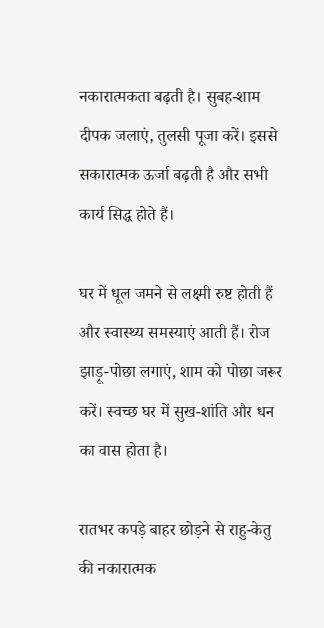नकारात्मकता बढ़ती है। सुबह-शाम दीपक जलाएं, तुलसी पूजा करें। इससे सकारात्मक ऊर्जा बढ़ती है और सभी कार्य सिद्ध होते हैं।

घर में धूल जमने से लक्ष्मी रुष्ट होती हैं और स्वास्थ्य समस्याएं आती हैं। रोज झाड़ू-पोछा लगाएं, शाम को पोछा जरूर करें। स्वच्छ घर में सुख-शांति और धन का वास होता है।

रातभर कपड़े बाहर छोड़ने से राहु-केतु की नकारात्मक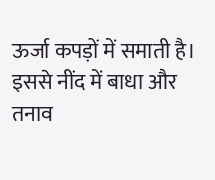ऊर्जा कपड़ों में समाती है। इससे नींद में बाधा और तनाव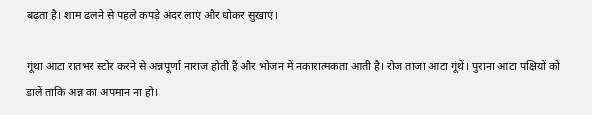बढ़ता है। शाम ढलने से पहले कपड़े अंदर लाएं और धोकर सुखाएं।

गूंथा आटा रातभर स्टोर करने से अन्नपूर्णा नाराज होती हैं और भोजन में नकारात्मकता आती है। रोज ताजा आटा गूंथें। पुराना आटा पक्षियों को डालें ताकि अन्न का अपमान ना हो।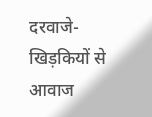दरवाजे-खिड़कियों से आवाज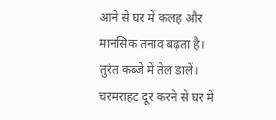आने से घर में कलह और मानसिक तनाव बढ़ता है। तुरंत कब्जे में तेल डालें। चरमराहट दूर करने से घर में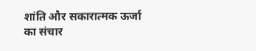शांति और सकारात्मक ऊर्जा का संचार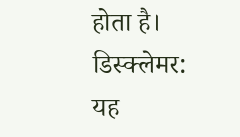होता है। डिस्क्लेमर: यह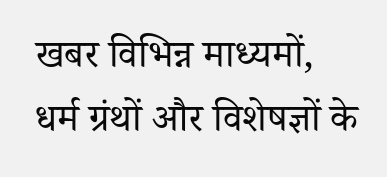खबर विभिन्न माध्यमों, धर्म ग्रंथों और विशेषज्ञों के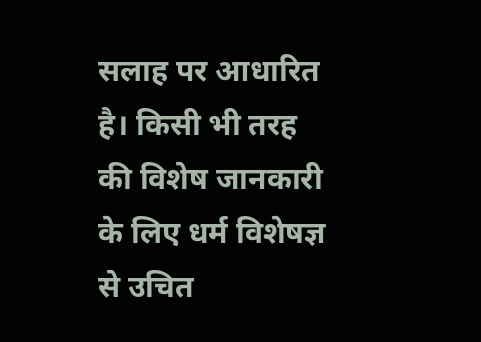सलाह पर आधारित है। किसी भी तरह की विशेष जानकारी के लिए धर्म विशेषज्ञ से उचित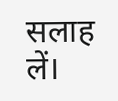सलाह लें।